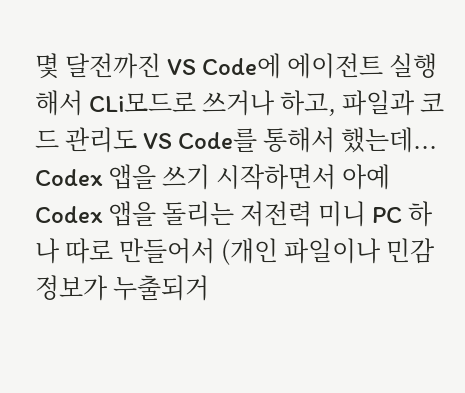몇 달전까진 VS Code에 에이전트 실행해서 CLi모드로 쓰거나 하고, 파일과 코드 관리도 VS Code를 통해서 했는데...
Codex 앱을 쓰기 시작하면서 아예 Codex 앱을 돌리는 저전력 미니 PC 하나 따로 만들어서 (개인 파일이나 민감 정보가 누출되거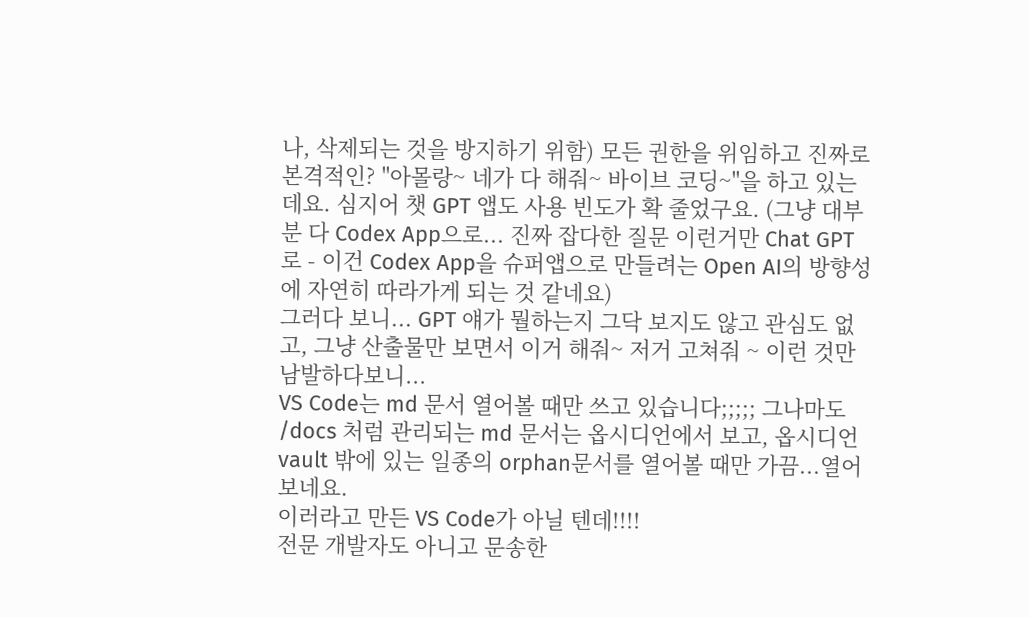나, 삭제되는 것을 방지하기 위함) 모든 권한을 위임하고 진짜로 본격적인? "아몰랑~ 네가 다 해줘~ 바이브 코딩~"을 하고 있는데요. 심지어 챗 GPT 앱도 사용 빈도가 확 줄었구요. (그냥 대부분 다 Codex App으로... 진짜 잡다한 질문 이런거만 Chat GPT로 - 이건 Codex App을 슈퍼앱으로 만들려는 Open AI의 방향성에 자연히 따라가게 되는 것 같네요)
그러다 보니... GPT 얘가 뭘하는지 그닥 보지도 않고 관심도 없고, 그냥 산출물만 보면서 이거 해줘~ 저거 고쳐줘 ~ 이런 것만 남발하다보니...
VS Code는 md 문서 열어볼 때만 쓰고 있습니다;;;;; 그나마도 /docs 처럼 관리되는 md 문서는 옵시디언에서 보고, 옵시디언 vault 밖에 있는 일종의 orphan문서를 열어볼 때만 가끔...열어보네요.
이러라고 만든 VS Code가 아닐 텐데!!!!
전문 개발자도 아니고 문송한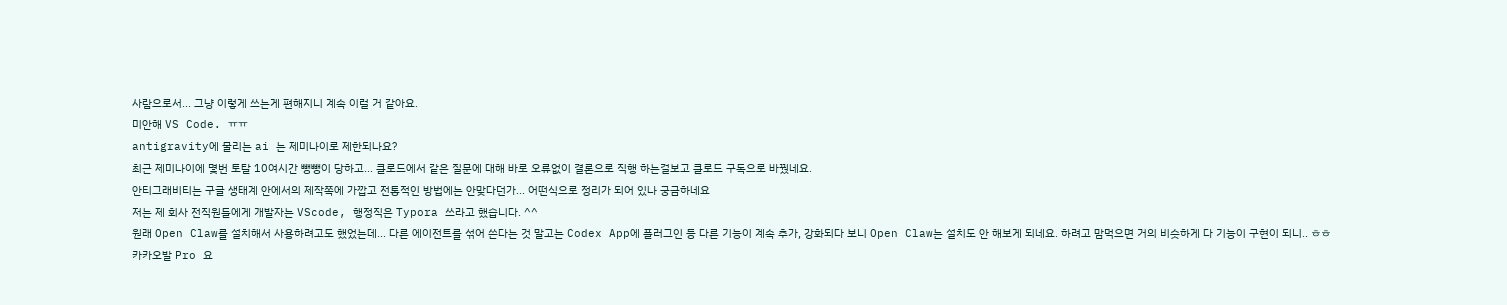사람으로서... 그냥 이렇게 쓰는게 편해지니 계속 이럴 거 같아요.
미안해 VS Code. ㅠㅠ
antigravity에 물리는 ai 는 제미나이로 제한되나요?
최근 제미나이에 몇번 토탈 10여시간 뺑뺑이 당하고... 클로드에서 같은 질문에 대해 바로 오류없이 결론으로 직행 하는걸보고 클로드 구독으로 바꿨네요.
안티그래비티는 구글 생태계 안에서의 제작쪽에 가깝고 전통적인 방법에는 안맞다던가... 어떤식으로 정리가 되어 있나 궁금하네요
저는 제 회사 전직원들에게 개발자는 VScode, 행정직은 Typora 쓰라고 했습니다. ^^
원래 Open Claw를 설치해서 사용하려고도 했었는데... 다른 에이전트를 섞어 쓴다는 것 말고는 Codex App에 플러그인 등 다른 기능이 계속 추가, 강화되다 보니 Open Claw는 설치도 안 해보게 되네요. 하려고 맘먹으면 거의 비슷하게 다 기능이 구현이 되니.. ㅎㅎ
카카오발 Pro 요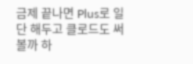금제 끝나면 Plus로 일단 해두고 클로드도 써볼까 하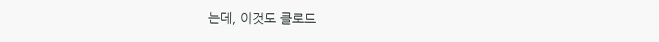는데, 이것도 클로드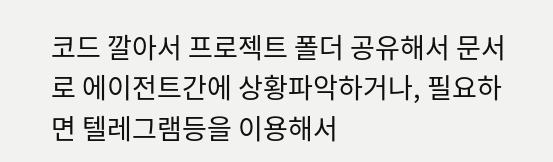코드 깔아서 프로젝트 폴더 공유해서 문서로 에이전트간에 상황파악하거나, 필요하면 텔레그램등을 이용해서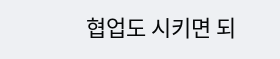협업도 시키면 되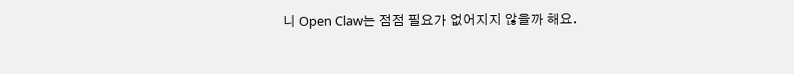니 Open Claw는 점점 필요가 없어지지 않을까 해요.